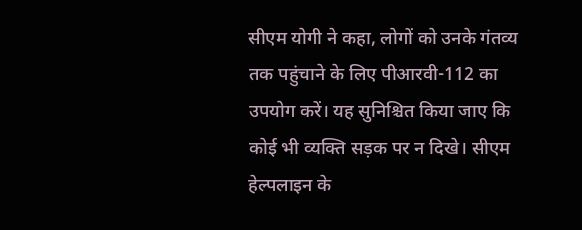सीएम योगी ने कहा, लोगों को उनके गंतव्य तक पहुंचाने के लिए पीआरवी-112 का उपयोग करें। यह सुनिश्चित किया जाए कि कोई भी व्यक्ति सड़क पर न दिखे। सीएम हेल्पलाइन के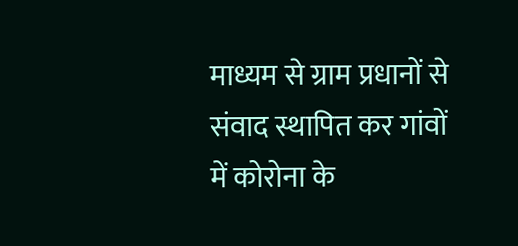माध्यम से ग्राम प्रधानों से संवाद स्थापित कर गांवों में कोरोना के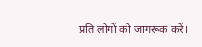प्रति लोगों को जागरूक करें।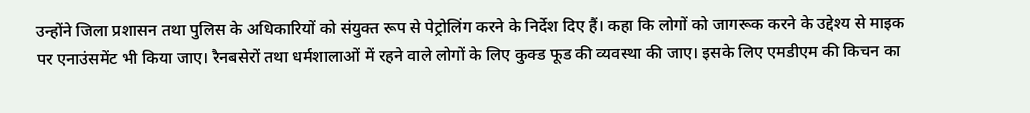उन्होंने जिला प्रशासन तथा पुलिस के अधिकारियों को संयुक्त रूप से पेट्रोलिंग करने के निर्देश दिए हैं। कहा कि लोगों को जागरूक करने के उद्देश्य से माइक पर एनाउंसमेंट भी किया जाए। रैनबसेरों तथा धर्मशालाओं में रहने वाले लोगों के लिए कुक्ड फूड की व्यवस्था की जाए। इसके लिए एमडीएम की किचन का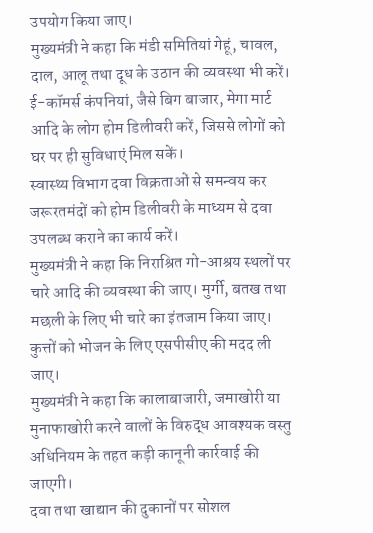उपयोग किया जाए।
मुख्यमंत्री ने कहा कि मंडी समितियां गेहूं, चावल, दाल, आलू तथा दूध के उठान की व्यवस्था भी करें। ई-कॉमर्स कंपनियां, जैसे बिग बाजार, मेगा मार्ट आदि के लोग होम डिलीवरी करें, जिससे लोगों को घर पर ही सुविधाएं मिल सकें।
स्वास्थ्य विभाग दवा विक्रताओं से समन्वय कर जरूरतमंदों को होम डिलीवरी के माध्यम से दवा उपलब्ध कराने का कार्य करें।
मुख्यमंत्री ने कहा कि निराश्रित गो-आश्रय स्थलों पर चारे आदि की व्यवस्था की जाए। मुर्गी, बतख तथा मछली के लिए भी चारे का इंतजाम किया जाए। कुत्तों को भोजन के लिए एसपीसीए की मदद ली जाए।
मुख्यमंत्री ने कहा कि कालाबाजारी, जमाखोरी या मुनाफाखोरी करने वालों के विरुद्ध आवश्यक वस्तु अधिनियम के तहत कड़ी कानूनी कार्रवाई की जाएगी।
दवा तथा खाद्यान की दुकानों पर सोशल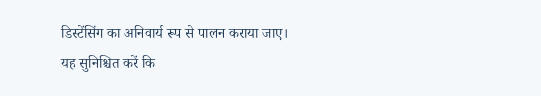डिस्टेंसिंग का अनिवार्य रूप से पालन कराया जाए। यह सुनिश्चित करें कि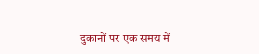दुकानों पर एक समय में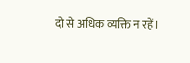दो से अधिक व्यक्ति न रहें।